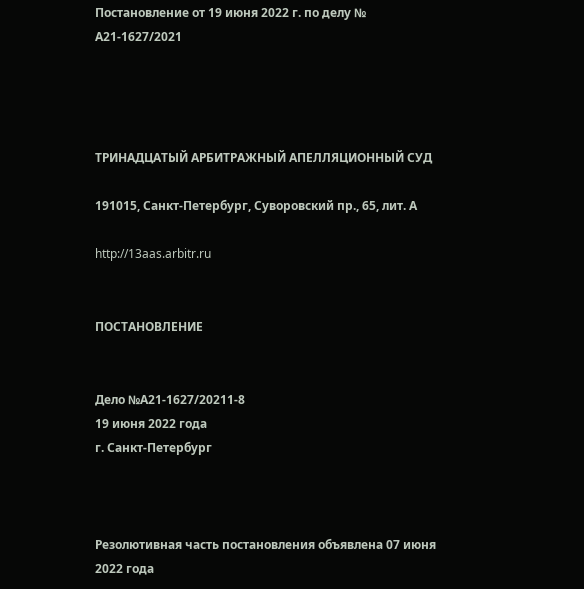Постановление от 19 июня 2022 г. по делу № А21-1627/2021




ТРИНАДЦАТЫЙ АРБИТРАЖНЫЙ АПЕЛЛЯЦИОННЫЙ СУД

191015, Санкт-Петербург, Суворовский пр., 65, лит. А

http://13aas.arbitr.ru


ПОСТАНОВЛЕНИЕ


Дело №А21-1627/20211-8
19 июня 2022 года
г. Санкт-Петербург



Резолютивная часть постановления объявлена 07 июня 2022 года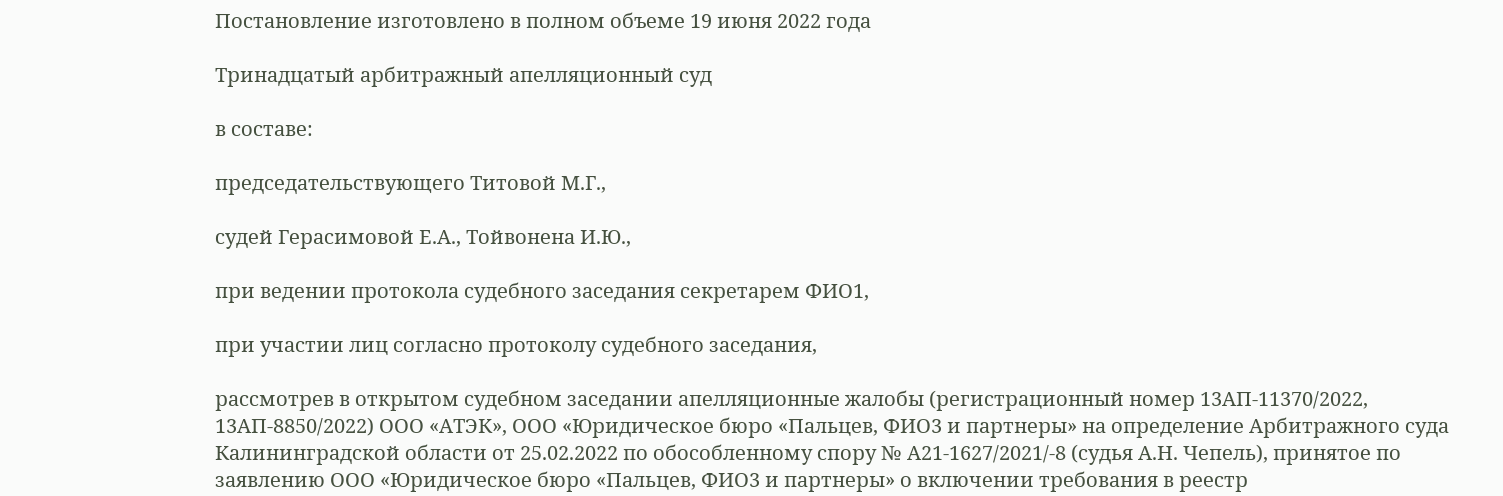Постановление изготовлено в полном объеме 19 июня 2022 года

Тринадцатый арбитражный апелляционный суд

в составе:

председательствующего Титовой М.Г.,

судей Герасимовой Е.А., Тойвонена И.Ю.,

при ведении протокола судебного заседания секретарем ФИО1,

при участии лиц согласно протоколу судебного заседания,

рассмотрев в открытом судебном заседании апелляционные жалобы (регистрационный номер 13АП-11370/2022, 13АП-8850/2022) ООО «АТЭК», ООО «Юридическое бюро «Пальцев, ФИО3 и партнеры» на определение Арбитражного суда Калининградской области от 25.02.2022 по обособленному спору № А21-1627/2021/-8 (судья А.Н. Чепель), принятое по заявлению ООО «Юридическое бюро «Пальцев, ФИО3 и партнеры» о включении требования в реестр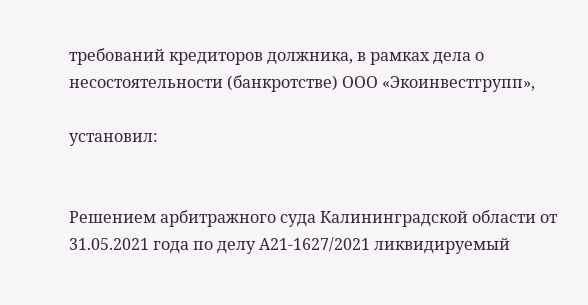требований кредиторов должника, в рамках дела о несостоятельности (банкротстве) ООО «Экоинвестгрупп»,

установил:


Решением арбитражного суда Калининградской области от 31.05.2021 года по делу А21-1627/2021 ликвидируемый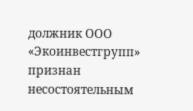должник ООО «Экоинвестгрупп» признан несостоятельным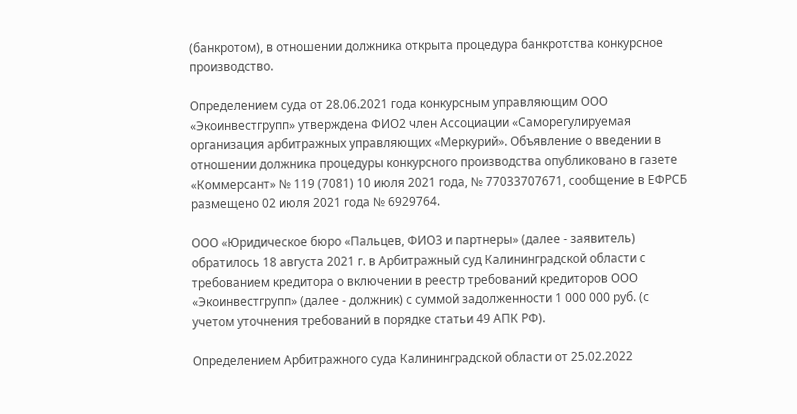(банкротом), в отношении должника открыта процедура банкротства конкурсное производство.

Определением суда от 28.06.2021 года конкурсным управляющим ООО «Экоинвестгрупп» утверждена ФИО2 член Ассоциации «Саморегулируемая организация арбитражных управляющих «Меркурий». Объявление о введении в отношении должника процедуры конкурсного производства опубликовано в газете «Коммерсант» № 119 (7081) 10 июля 2021 года, № 77033707671, сообщение в ЕФРСБ размещено 02 июля 2021 года № 6929764.

ООО «Юридическое бюро «Пальцев, ФИО3 и партнеры» (далее - заявитель) обратилось 18 августа 2021 г. в Арбитражный суд Калининградской области с требованием кредитора о включении в реестр требований кредиторов ООО «Экоинвестгрупп» (далее - должник) с суммой задолженности 1 000 000 руб. (с учетом уточнения требований в порядке статьи 49 АПК РФ).

Определением Арбитражного суда Калининградской области от 25.02.2022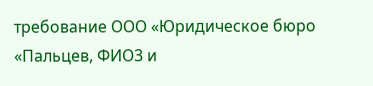требование ООО «Юридическое бюро «Пальцев, ФИО3 и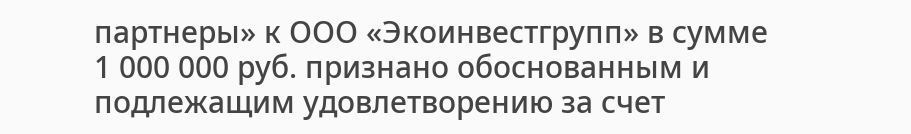партнеры» к ООО «Экоинвестгрупп» в сумме 1 000 000 руб. признано обоснованным и подлежащим удовлетворению за счет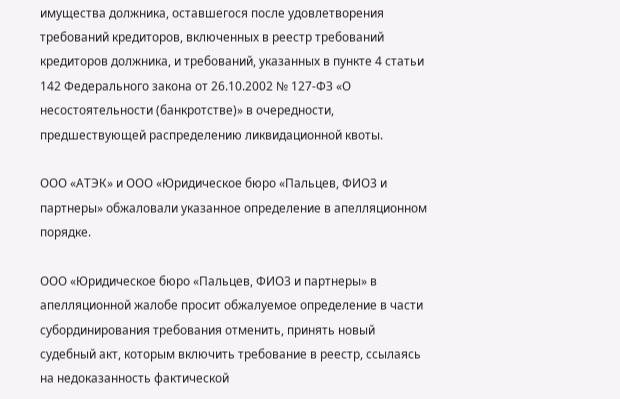имущества должника, оставшегося после удовлетворения требований кредиторов, включенных в реестр требований кредиторов должника, и требований, указанных в пункте 4 статьи 142 Федерального закона от 26.10.2002 № 127-ФЗ «О несостоятельности (банкротстве)» в очередности, предшествующей распределению ликвидационной квоты.

ООО «АТЭК» и ООО «Юридическое бюро «Пальцев, ФИО3 и партнеры» обжаловали указанное определение в апелляционном порядке.

ООО «Юридическое бюро «Пальцев, ФИО3 и партнеры» в апелляционной жалобе просит обжалуемое определение в части субординирования требования отменить, принять новый судебный акт, которым включить требование в реестр, ссылаясь на недоказанность фактической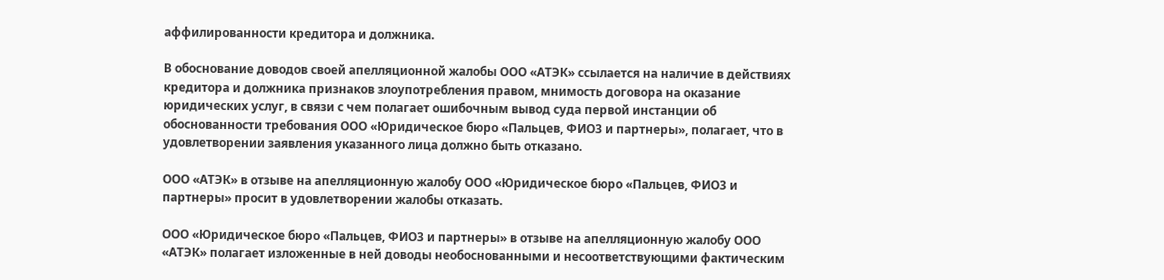аффилированности кредитора и должника.

В обоснование доводов своей апелляционной жалобы ООО «АТЭК» ссылается на наличие в действиях кредитора и должника признаков злоупотребления правом, мнимость договора на оказание юридических услуг, в связи с чем полагает ошибочным вывод суда первой инстанции об обоснованности требования ООО «Юридическое бюро «Пальцев, ФИО3 и партнеры», полагает, что в удовлетворении заявления указанного лица должно быть отказано.

ООО «АТЭК» в отзыве на апелляционную жалобу ООО «Юридическое бюро «Пальцев, ФИО3 и партнеры» просит в удовлетворении жалобы отказать.

ООО «Юридическое бюро «Пальцев, ФИО3 и партнеры» в отзыве на апелляционную жалобу ООО «АТЭК» полагает изложенные в ней доводы необоснованными и несоответствующими фактическим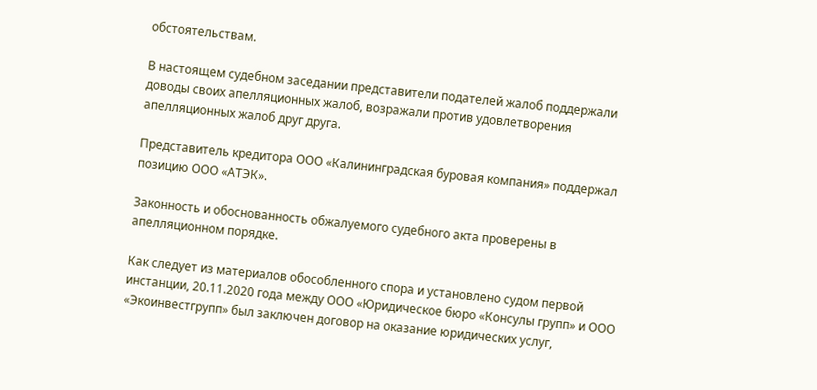обстоятельствам.

В настоящем судебном заседании представители подателей жалоб поддержали доводы своих апелляционных жалоб, возражали против удовлетворения апелляционных жалоб друг друга.

Представитель кредитора ООО «Калининградская буровая компания» поддержал позицию ООО «АТЭК».

Законность и обоснованность обжалуемого судебного акта проверены в апелляционном порядке.

Как следует из материалов обособленного спора и установлено судом первой инстанции, 20.11.2020 года между ООО «Юридическое бюро «Консулы групп» и ООО «Экоинвестгрупп» был заключен договор на оказание юридических услуг,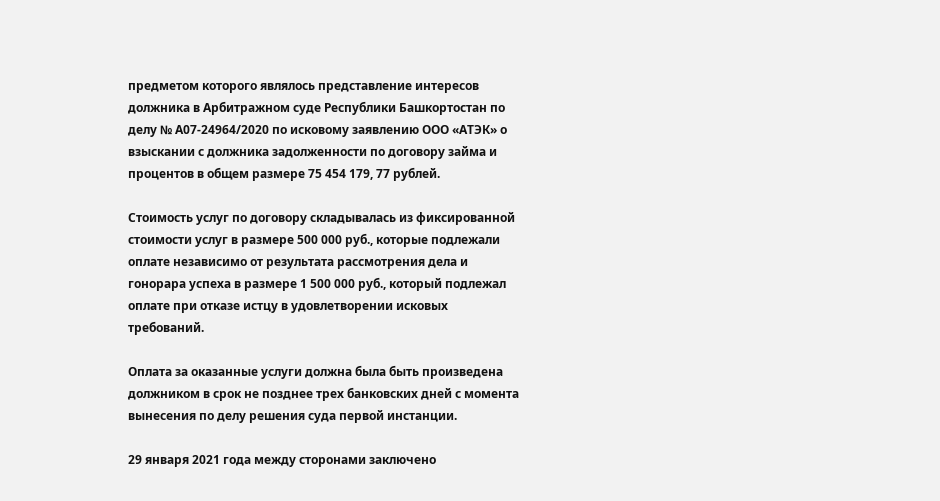предметом которого являлось представление интересов должника в Арбитражном суде Республики Башкортостан по делу № А07-24964/2020 по исковому заявлению ООО «АТЭК» о взыскании с должника задолженности по договору займа и процентов в общем размере 75 454 179, 77 рублей.

Стоимость услуг по договору складывалась из фиксированной стоимости услуг в размере 500 000 руб., которые подлежали оплате независимо от результата рассмотрения дела и гонорара успеха в размере 1 500 000 руб., который подлежал оплате при отказе истцу в удовлетворении исковых требований.

Оплата за оказанные услуги должна была быть произведена должником в срок не позднее трех банковских дней с момента вынесения по делу решения суда первой инстанции.

29 января 2021 года между сторонами заключено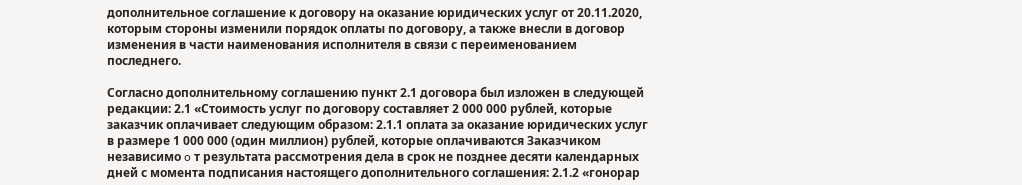дополнительное соглашение к договору на оказание юридических услуг от 20.11.2020, которым стороны изменили порядок оплаты по договору, а также внесли в договор изменения в части наименования исполнителя в связи с переименованием последнего.

Согласно дополнительному соглашению пункт 2.1 договора был изложен в следующей редакции: 2.1 «Стоимость услуг по договору составляет 2 000 000 рублей, которые заказчик оплачивает следующим образом: 2.1.1 оплата за оказание юридических услуг в размере 1 000 000 (один миллион) рублей, которые оплачиваются Заказчиком независимо o т результата рассмотрения дела в срок не позднее десяти календарных дней с момента подписания настоящего дополнительного соглашения: 2.1.2 «гонорар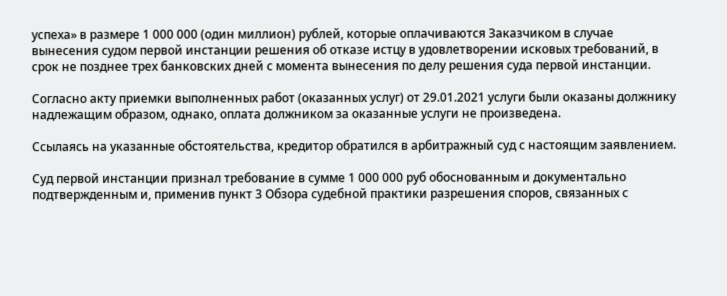успеха» в размере 1 000 000 (один миллион) рублей, которые оплачиваются Заказчиком в случае вынесения судом первой инстанции решения об отказе истцу в удовлетворении исковых требований, в срок не позднее трех банковских дней с момента вынесения по делу решения суда первой инстанции.

Согласно акту приемки выполненных работ (оказанных услуг) от 29.01.2021 услуги были оказаны должнику надлежащим образом, однако, оплата должником за оказанные услуги не произведена.

Ссылаясь на указанные обстоятельства, кредитор обратился в арбитражный суд с настоящим заявлением.

Суд первой инстанции признал требование в сумме 1 000 000 руб обоснованным и документально подтвержденным и, применив пункт 3 Обзора судебной практики разрешения споров, связанных с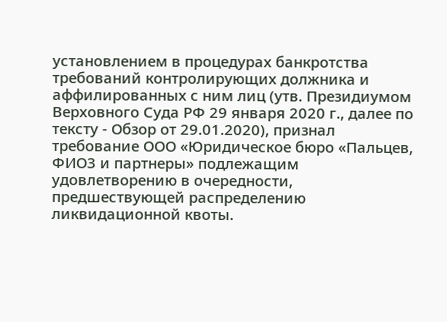установлением в процедурах банкротства требований контролирующих должника и аффилированных с ним лиц (утв. Президиумом Верховного Суда РФ 29 января 2020 г., далее по тексту - Обзор от 29.01.2020), признал требование ООО «Юридическое бюро «Пальцев, ФИО3 и партнеры» подлежащим удовлетворению в очередности, предшествующей распределению ликвидационной квоты.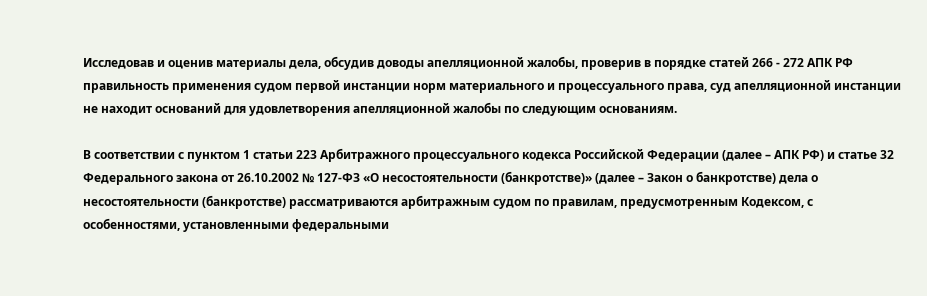Исследовав и оценив материалы дела, обсудив доводы апелляционной жалобы, проверив в порядке статей 266 - 272 АПК РФ правильность применения судом первой инстанции норм материального и процессуального права, суд апелляционной инстанции не находит оснований для удовлетворения апелляционной жалобы по следующим основаниям.

В соответствии с пунктом 1 статьи 223 Арбитражного процессуального кодекса Российской Федерации (далее – АПК РФ) и статье 32 Федерального закона от 26.10.2002 № 127-ФЗ «О несостоятельности (банкротстве)» (далее – Закон о банкротстве) дела о несостоятельности (банкротстве) рассматриваются арбитражным судом по правилам, предусмотренным Кодексом, с особенностями, установленными федеральными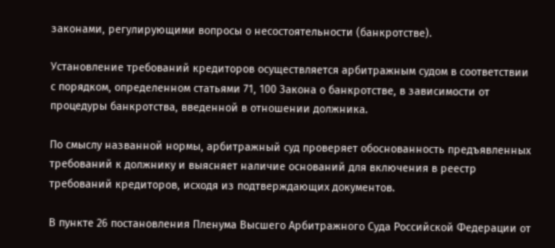законами, регулирующими вопросы о несостоятельности (банкротстве).

Установление требований кредиторов осуществляется арбитражным судом в соответствии с порядком, определенном статьями 71, 100 Закона о банкротстве, в зависимости от процедуры банкротства, введенной в отношении должника.

По смыслу названной нормы, арбитражный суд проверяет обоснованность предъявленных требований к должнику и выясняет наличие оснований для включения в реестр требований кредиторов, исходя из подтверждающих документов.

В пункте 26 постановления Пленума Высшего Арбитражного Суда Российской Федерации от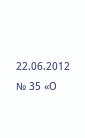22.06.2012 № 35 «О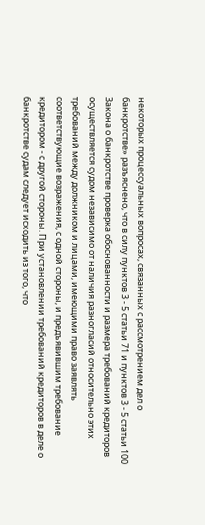некоторых процессуальных вопросах, связанных с рассмотрением дел о банкротстве» разъяснено, что в силу пунктов 3 - 5 статьи 71 и пунктов 3 - 5 статьи 100 Закона о банкротстве проверка обоснованности и размера требований кредиторов осуществляется судом независимо от наличия разногласий относительно этих требований между должником и лицами, имеющими право заявлять соответствующие возражения, с одной стороны, и предъявившим требование кредитором - с другой стороны. При установлении требований кредиторов в деле о банкротстве судам следует исходить из того, что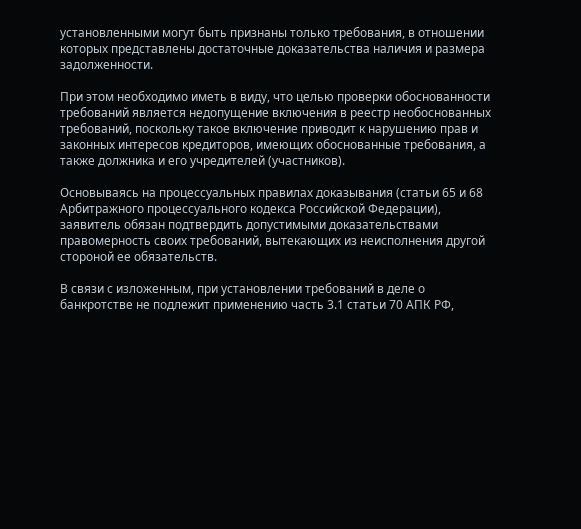установленными могут быть признаны только требования, в отношении которых представлены достаточные доказательства наличия и размера задолженности.

При этом необходимо иметь в виду, что целью проверки обоснованности требований является недопущение включения в реестр необоснованных требований, поскольку такое включение приводит к нарушению прав и законных интересов кредиторов, имеющих обоснованные требования, а также должника и его учредителей (участников).

Основываясь на процессуальных правилах доказывания (статьи 65 и 68 Арбитражного процессуального кодекса Российской Федерации), заявитель обязан подтвердить допустимыми доказательствами правомерность своих требований, вытекающих из неисполнения другой стороной ее обязательств.

В связи с изложенным, при установлении требований в деле о банкротстве не подлежит применению часть 3.1 статьи 70 АПК РФ,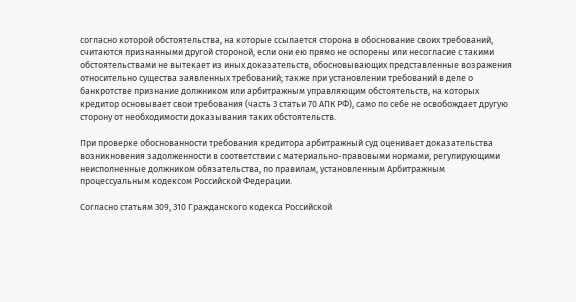согласно которой обстоятельства, на которые ссылается сторона в обоснование своих требований, считаются признанными другой стороной, если они ею прямо не оспорены или несогласие с такими обстоятельствами не вытекает из иных доказательств, обосновывающих представленные возражения относительно существа заявленных требований; также при установлении требований в деле о банкротстве признание должником или арбитражным управляющим обстоятельств, на которых кредитор основывает свои требования (часть 3 статьи 70 АПК РФ), само по себе не освобождает другую сторону от необходимости доказывания таких обстоятельств.

При проверке обоснованности требования кредитора арбитражный суд оценивает доказательства возникновения задолженности в соответствии с материально-правовыми нормами, регулирующими неисполненные должником обязательства, по правилам, установленным Арбитражным процессуальным кодексом Российской Федерации.

Согласно статьям 309, 310 Гражданского кодекса Российской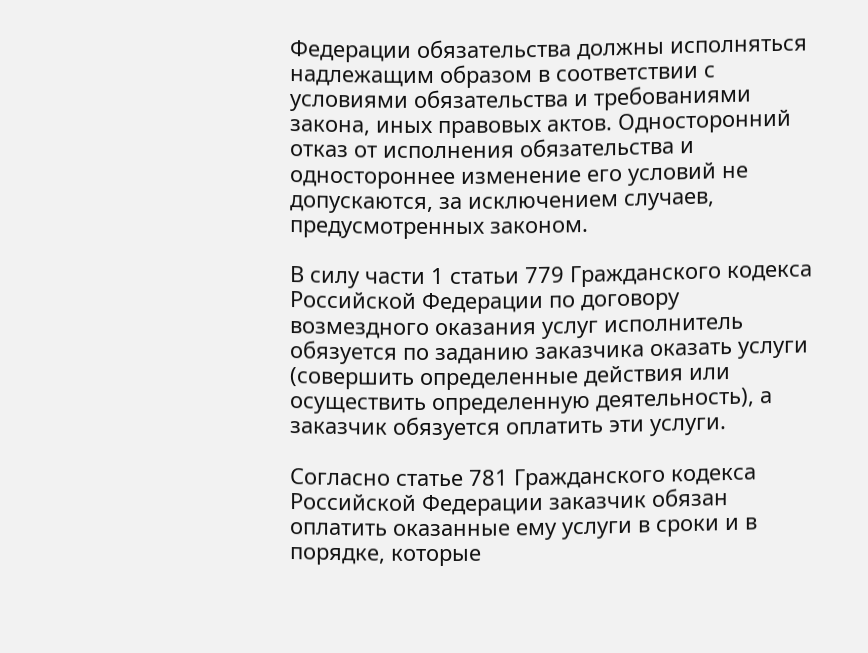Федерации обязательства должны исполняться надлежащим образом в соответствии с условиями обязательства и требованиями закона, иных правовых актов. Односторонний отказ от исполнения обязательства и одностороннее изменение его условий не допускаются, за исключением случаев, предусмотренных законом.

В силу части 1 статьи 779 Гражданского кодекса Российской Федерации по договору возмездного оказания услуг исполнитель обязуется по заданию заказчика оказать услуги (совершить определенные действия или осуществить определенную деятельность), а заказчик обязуется оплатить эти услуги.

Согласно статье 781 Гражданского кодекса Российской Федерации заказчик обязан оплатить оказанные ему услуги в сроки и в порядке, которые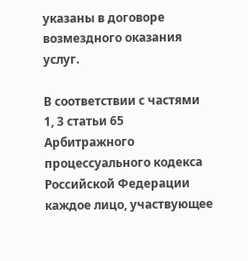указаны в договоре возмездного оказания услуг.

В соответствии с частями 1, 3 статьи 65 Арбитражного процессуального кодекса Российской Федерации каждое лицо, участвующее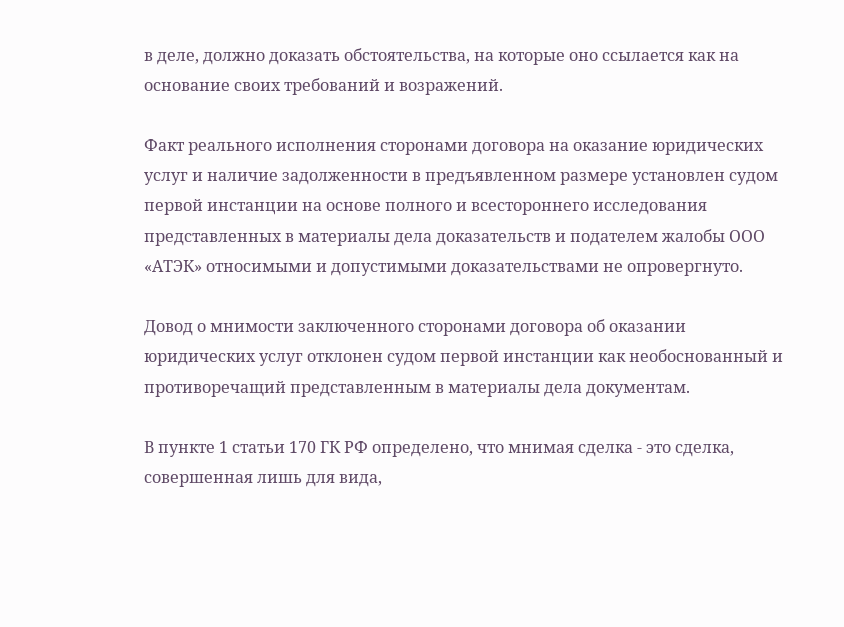в деле, должно доказать обстоятельства, на которые оно ссылается как на основание своих требований и возражений.

Факт реального исполнения сторонами договора на оказание юридических услуг и наличие задолженности в предъявленном размере установлен судом первой инстанции на основе полного и всестороннего исследования представленных в материалы дела доказательств и подателем жалобы ООО «АТЭК» относимыми и допустимыми доказательствами не опровергнуто.

Довод о мнимости заключенного сторонами договора об оказании юридических услуг отклонен судом первой инстанции как необоснованный и противоречащий представленным в материалы дела документам.

В пункте 1 статьи 170 ГК РФ определено, что мнимая сделка - это сделка, совершенная лишь для вида,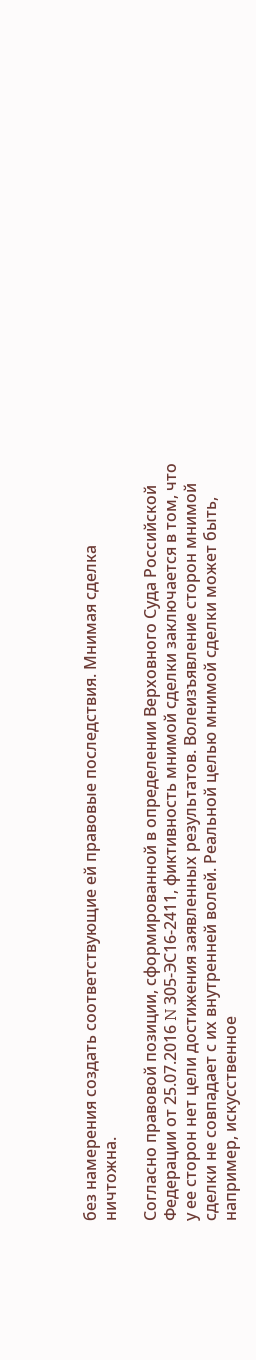без намерения создать соответствующие ей правовые последствия. Мнимая сделка ничтожна.

Согласно правовой позиции, сформированной в определении Верховного Суда Российской Федерации от 25.07.2016 N 305-ЭС16-2411, фиктивность мнимой сделки заключается в том, что у ее сторон нет цели достижения заявленных результатов. Волеизъявление сторон мнимой сделки не совпадает с их внутренней волей. Реальной целью мнимой сделки может быть, например, искусственное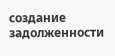создание задолженности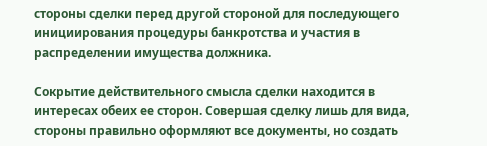стороны сделки перед другой стороной для последующего инициирования процедуры банкротства и участия в распределении имущества должника.

Сокрытие действительного смысла сделки находится в интересах обеих ее сторон. Совершая сделку лишь для вида, стороны правильно оформляют все документы, но создать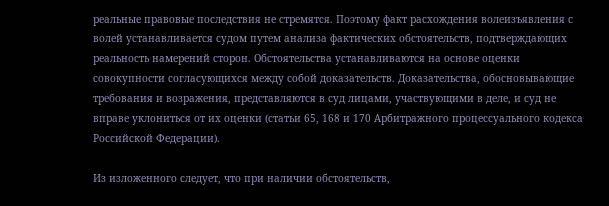реальные правовые последствия не стремятся. Поэтому факт расхождения волеизъявления с волей устанавливается судом путем анализа фактических обстоятельств, подтверждающих реальность намерений сторон. Обстоятельства устанавливаются на основе оценки совокупности согласующихся между собой доказательств. Доказательства, обосновывающие требования и возражения, представляются в суд лицами, участвующими в деле, и суд не вправе уклониться от их оценки (статьи 65, 168 и 170 Арбитражного процессуального кодекса Российской Федерации).

Из изложенного следует, что при наличии обстоятельств,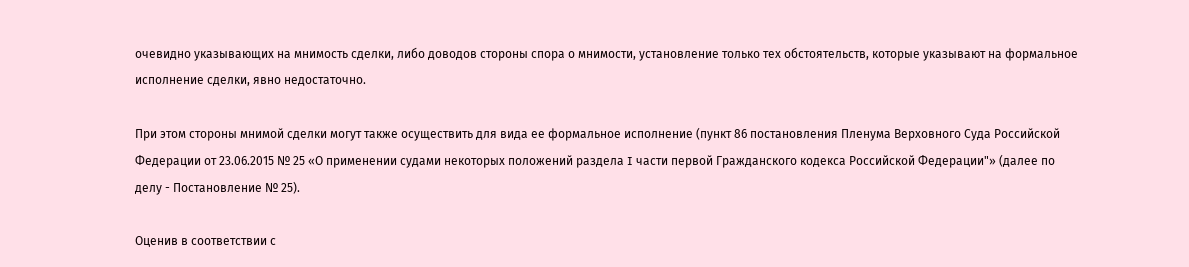очевидно указывающих на мнимость сделки, либо доводов стороны спора о мнимости, установление только тех обстоятельств, которые указывают на формальное исполнение сделки, явно недостаточно.

При этом стороны мнимой сделки могут также осуществить для вида ее формальное исполнение (пункт 86 постановления Пленума Верховного Суда Российской Федерации от 23.06.2015 № 25 «О применении судами некоторых положений раздела I части первой Гражданского кодекса Российской Федерации"» (далее по делу - Постановление № 25).

Оценив в соответствии с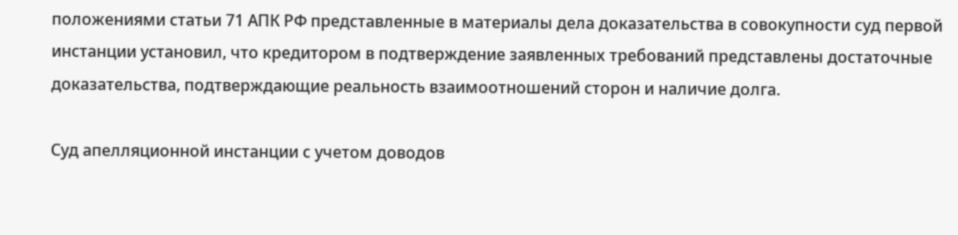положениями статьи 71 АПК РФ представленные в материалы дела доказательства в совокупности суд первой инстанции установил, что кредитором в подтверждение заявленных требований представлены достаточные доказательства, подтверждающие реальность взаимоотношений сторон и наличие долга.

Суд апелляционной инстанции с учетом доводов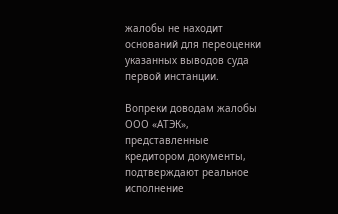жалобы не находит оснований для переоценки указанных выводов суда первой инстанции.

Вопреки доводам жалобы ООО «АТЭК», представленные кредитором документы, подтверждают реальное исполнение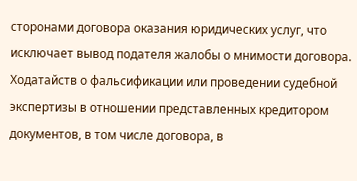сторонами договора оказания юридических услуг, что исключает вывод подателя жалобы о мнимости договора. Ходатайств о фальсификации или проведении судебной экспертизы в отношении представленных кредитором документов, в том числе договора, в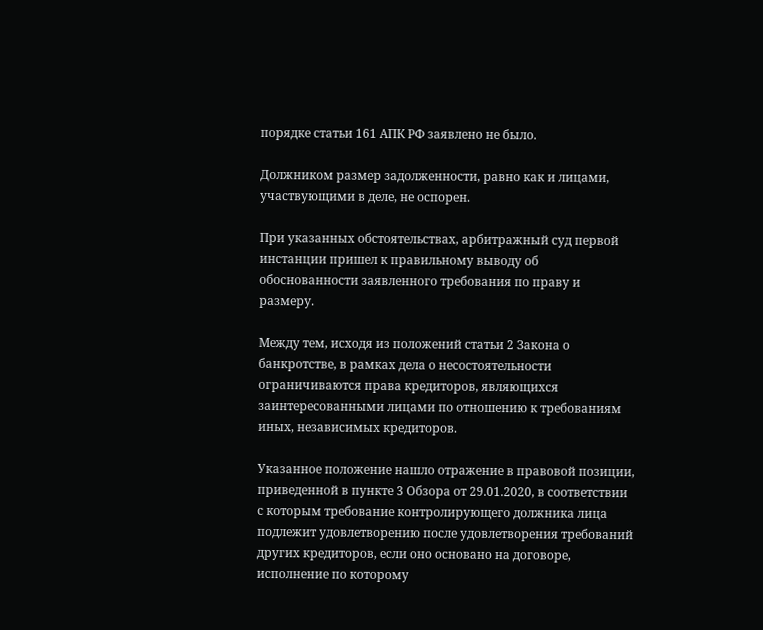порядке статьи 161 АПК РФ заявлено не было.

Должником размер задолженности, равно как и лицами, участвующими в деле, не оспорен.

При указанных обстоятельствах, арбитражный суд первой инстанции пришел к правильному выводу об обоснованности заявленного требования по праву и размеру.

Между тем, исходя из положений статьи 2 Закона о банкротстве, в рамках дела о несостоятельности ограничиваются права кредиторов, являющихся заинтересованными лицами по отношению к требованиям иных, независимых кредиторов.

Указанное положение нашло отражение в правовой позиции, приведенной в пункте 3 Обзора от 29.01.2020, в соответствии с которым требование контролирующего должника лица подлежит удовлетворению после удовлетворения требований других кредиторов, если оно основано на договоре, исполнение по которому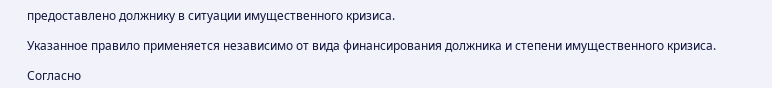предоставлено должнику в ситуации имущественного кризиса.

Указанное правило применяется независимо от вида финансирования должника и степени имущественного кризиса.

Согласно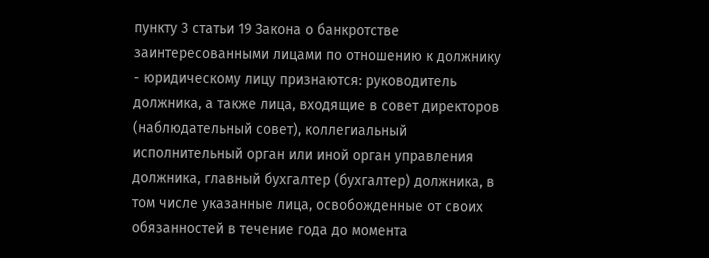пункту 3 статьи 19 Закона о банкротстве заинтересованными лицами по отношению к должнику - юридическому лицу признаются: руководитель должника, а также лица, входящие в совет директоров (наблюдательный совет), коллегиальный исполнительный орган или иной орган управления должника, главный бухгалтер (бухгалтер) должника, в том числе указанные лица, освобожденные от своих обязанностей в течение года до момента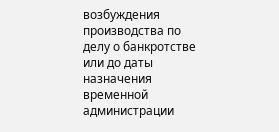возбуждения производства по делу о банкротстве или до даты назначения временной администрации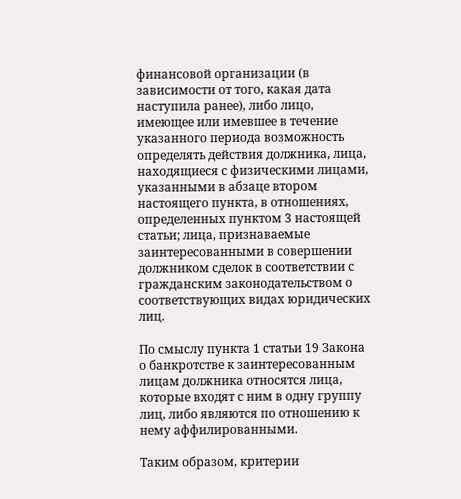финансовой организации (в зависимости от того, какая дата наступила ранее), либо лицо, имеющее или имевшее в течение указанного периода возможность определять действия должника, лица, находящиеся с физическими лицами, указанными в абзаце втором настоящего пункта, в отношениях, определенных пунктом 3 настоящей статьи; лица, признаваемые заинтересованными в совершении должником сделок в соответствии с гражданским законодательством о соответствующих видах юридических лиц.

По смыслу пункта 1 статьи 19 Закона о банкротстве к заинтересованным лицам должника относятся лица, которые входят с ним в одну группу лиц, либо являются по отношению к нему аффилированными.

Таким образом, критерии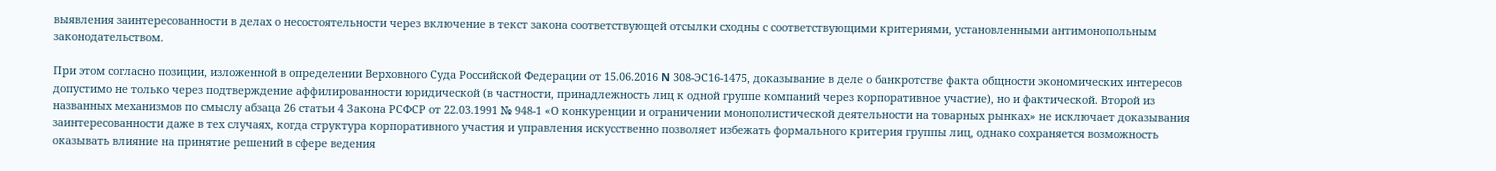выявления заинтересованности в делах о несостоятельности через включение в текст закона соответствующей отсылки сходны с соответствующими критериями, установленными антимонопольным законодательством.

При этом согласно позиции, изложенной в определении Верховного Суда Российской Федерации от 15.06.2016 N 308-ЭС16-1475, доказывание в деле о банкротстве факта общности экономических интересов допустимо не только через подтверждение аффилированности юридической (в частности, принадлежность лиц к одной группе компаний через корпоративное участие), но и фактической. Второй из названных механизмов по смыслу абзаца 26 статьи 4 Закона РСФСР от 22.03.1991 № 948-1 «О конкуренции и ограничении монополистической деятельности на товарных рынках» не исключает доказывания заинтересованности даже в тех случаях, когда структура корпоративного участия и управления искусственно позволяет избежать формального критерия группы лиц, однако сохраняется возможность оказывать влияние на принятие решений в сфере ведения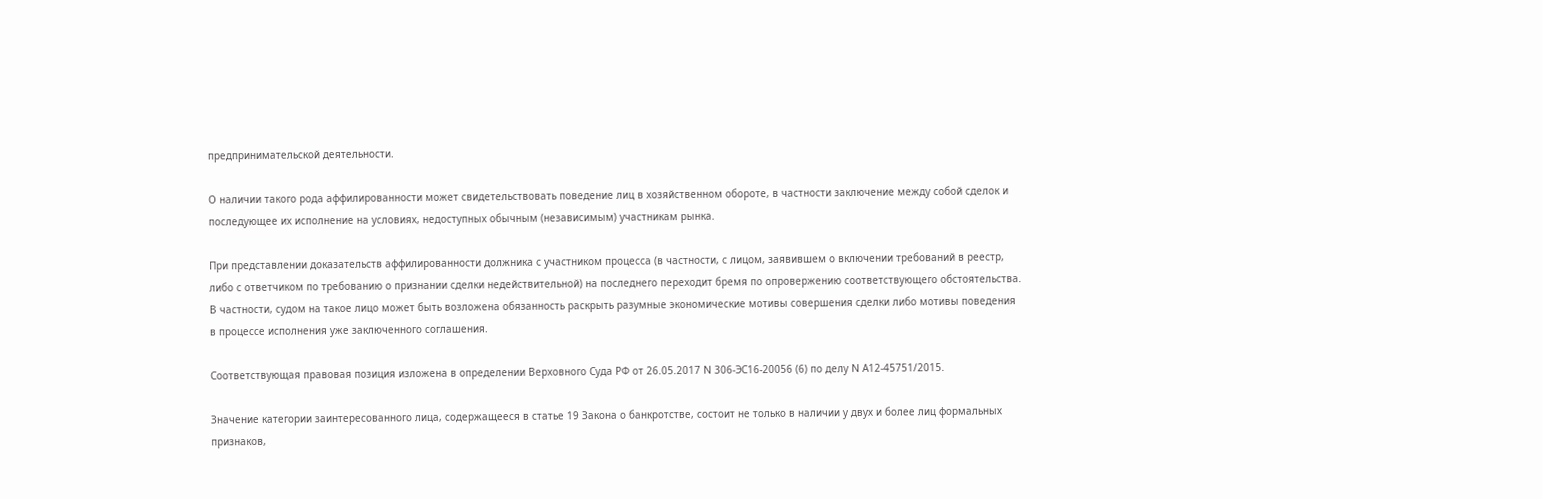предпринимательской деятельности.

О наличии такого рода аффилированности может свидетельствовать поведение лиц в хозяйственном обороте, в частности заключение между собой сделок и последующее их исполнение на условиях, недоступных обычным (независимым) участникам рынка.

При представлении доказательств аффилированности должника с участником процесса (в частности, с лицом, заявившем о включении требований в реестр, либо с ответчиком по требованию о признании сделки недействительной) на последнего переходит бремя по опровержению соответствующего обстоятельства. В частности, судом на такое лицо может быть возложена обязанность раскрыть разумные экономические мотивы совершения сделки либо мотивы поведения в процессе исполнения уже заключенного соглашения.

Соответствующая правовая позиция изложена в определении Верховного Суда РФ от 26.05.2017 N 306-ЭС16-20056 (6) по делу N А12-45751/2015.

Значение категории заинтересованного лица, содержащееся в статье 19 Закона о банкротстве, состоит не только в наличии у двух и более лиц формальных признаков,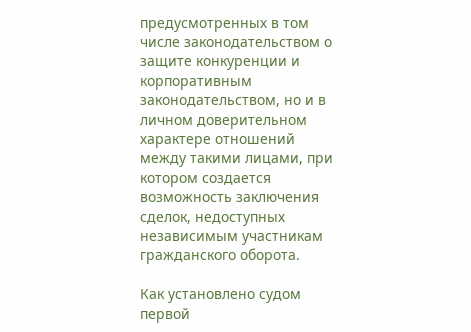предусмотренных в том числе законодательством о защите конкуренции и корпоративным законодательством, но и в личном доверительном характере отношений между такими лицами, при котором создается возможность заключения сделок, недоступных независимым участникам гражданского оборота.

Как установлено судом первой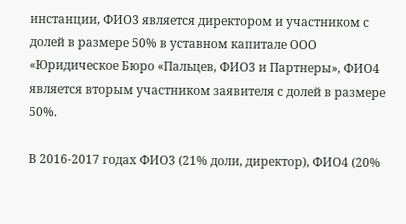инстанции, ФИО3 является директором и участником с долей в размере 50% в уставном капитале ООО «Юридическое Бюро «Пальцев, ФИО3 и Партнеры», ФИО4 является вторым участником заявителя с долей в размере 50%.

В 2016-2017 годах ФИО3 (21% доли, директор), ФИО4 (20%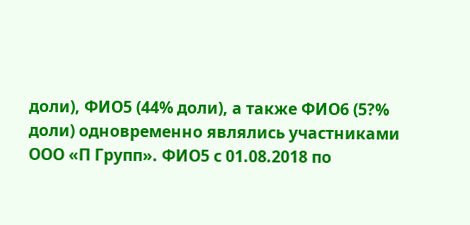доли), ФИО5 (44% доли), а также ФИО6 (5?% доли) одновременно являлись участниками ООО «П Групп». ФИО5 с 01.08.2018 по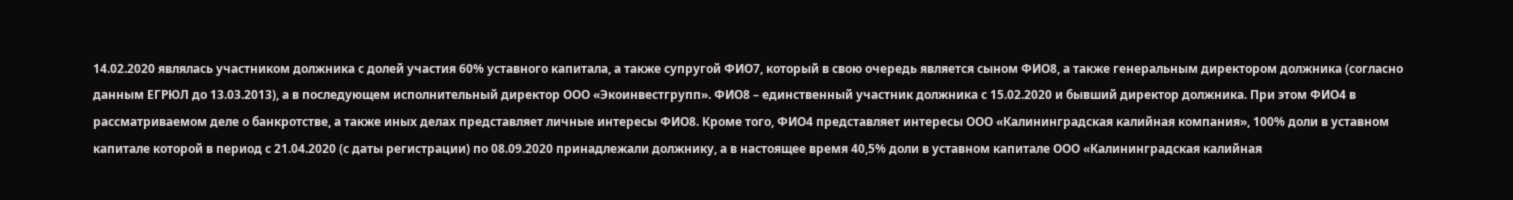14.02.2020 являлась участником должника с долей участия 60% уставного капитала, а также супругой ФИО7, который в свою очередь является сыном ФИО8, а также генеральным директором должника (согласно данным ЕГРЮЛ до 13.03.2013), а в последующем исполнительный директор ООО «Экоинвестгрупп». ФИО8 – единственный участник должника с 15.02.2020 и бывший директор должника. При этом ФИО4 в рассматриваемом деле о банкротстве, а также иных делах представляет личные интересы ФИО8. Кроме того, ФИО4 представляет интересы ООО «Калининградская калийная компания», 100% доли в уставном капитале которой в период с 21.04.2020 (с даты регистрации) по 08.09.2020 принадлежали должнику, а в настоящее время 40,5% доли в уставном капитале ООО «Калининградская калийная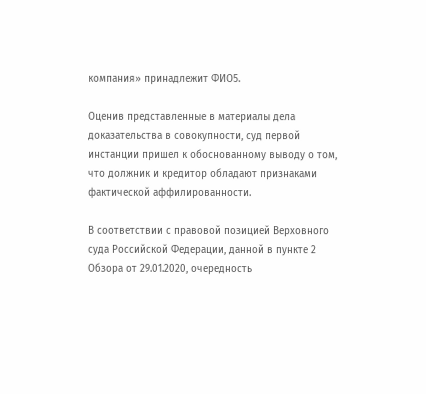компания» принадлежит ФИО5.

Оценив представленные в материалы дела доказательства в совокупности, суд первой инстанции пришел к обоснованному выводу о том, что должник и кредитор обладают признаками фактической аффилированности.

В соответствии с правовой позицией Верховного суда Российской Федерации, данной в пункте 2 Обзора от 29.01.2020, очередность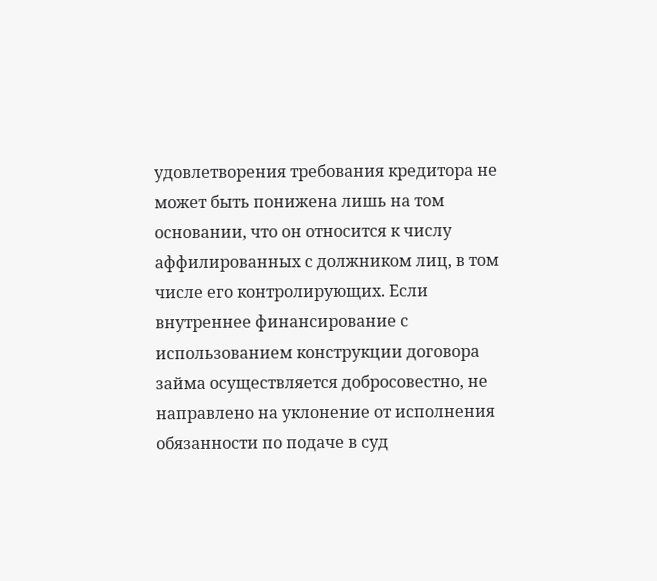удовлетворения требования кредитора не может быть понижена лишь на том основании, что он относится к числу аффилированных с должником лиц, в том числе его контролирующих. Если внутреннее финансирование с использованием конструкции договора займа осуществляется добросовестно, не направлено на уклонение от исполнения обязанности по подаче в суд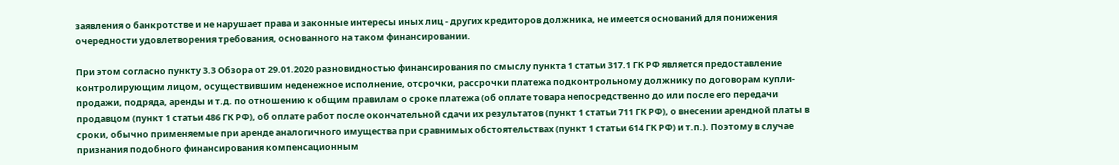заявления о банкротстве и не нарушает права и законные интересы иных лиц - других кредиторов должника, не имеется оснований для понижения очередности удовлетворения требования, основанного на таком финансировании.

При этом согласно пункту 3.3 Обзора от 29.01.2020 разновидностью финансирования по смыслу пункта 1 статьи 317.1 ГК РФ является предоставление контролирующим лицом, осуществившим неденежное исполнение, отсрочки, рассрочки платежа подконтрольному должнику по договорам купли-продажи, подряда, аренды и т.д. по отношению к общим правилам о сроке платежа (об оплате товара непосредственно до или после его передачи продавцом (пункт 1 статьи 486 ГК РФ), об оплате работ после окончательной сдачи их результатов (пункт 1 статьи 711 ГК РФ), о внесении арендной платы в сроки, обычно применяемые при аренде аналогичного имущества при сравнимых обстоятельствах (пункт 1 статьи 614 ГК РФ) и т.п.). Поэтому в случае признания подобного финансирования компенсационным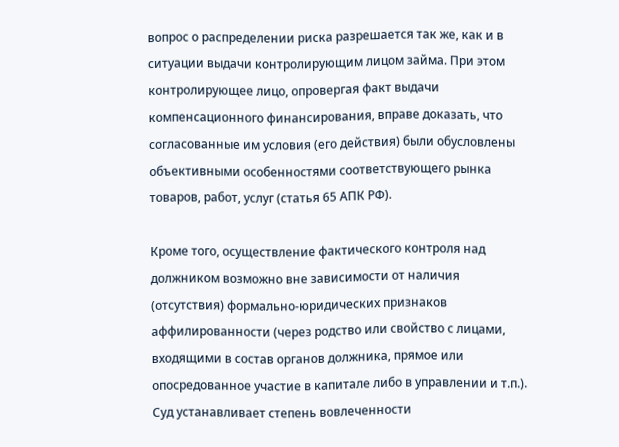вопрос о распределении риска разрешается так же, как и в ситуации выдачи контролирующим лицом займа. При этом контролирующее лицо, опровергая факт выдачи компенсационного финансирования, вправе доказать, что согласованные им условия (его действия) были обусловлены объективными особенностями соответствующего рынка товаров, работ, услуг (статья 65 АПК РФ).

Кроме того, осуществление фактического контроля над должником возможно вне зависимости от наличия (отсутствия) формально-юридических признаков аффилированности (через родство или свойство с лицами, входящими в состав органов должника, прямое или опосредованное участие в капитале либо в управлении и т.п.). Суд устанавливает степень вовлеченности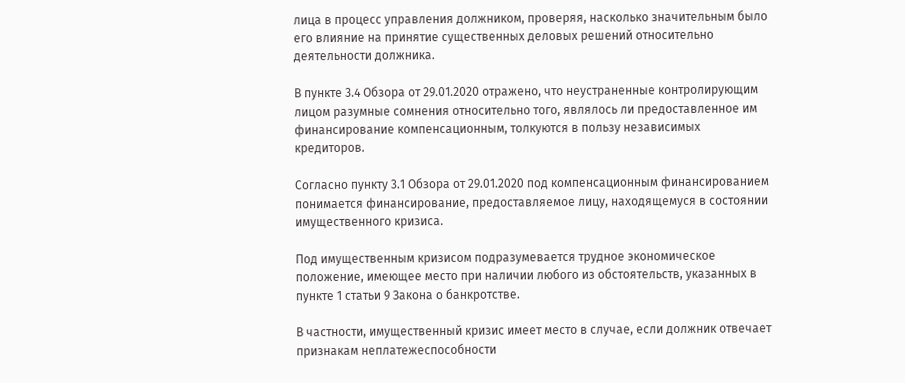лица в процесс управления должником, проверяя, насколько значительным было его влияние на принятие существенных деловых решений относительно деятельности должника.

В пункте 3.4 Обзора от 29.01.2020 отражено, что неустраненные контролирующим лицом разумные сомнения относительно того, являлось ли предоставленное им финансирование компенсационным, толкуются в пользу независимых кредиторов.

Согласно пункту 3.1 Обзора от 29.01.2020 под компенсационным финансированием понимается финансирование, предоставляемое лицу, находящемуся в состоянии имущественного кризиса.

Под имущественным кризисом подразумевается трудное экономическое положение, имеющее место при наличии любого из обстоятельств, указанных в пункте 1 статьи 9 Закона о банкротстве.

В частности, имущественный кризис имеет место в случае, если должник отвечает признакам неплатежеспособности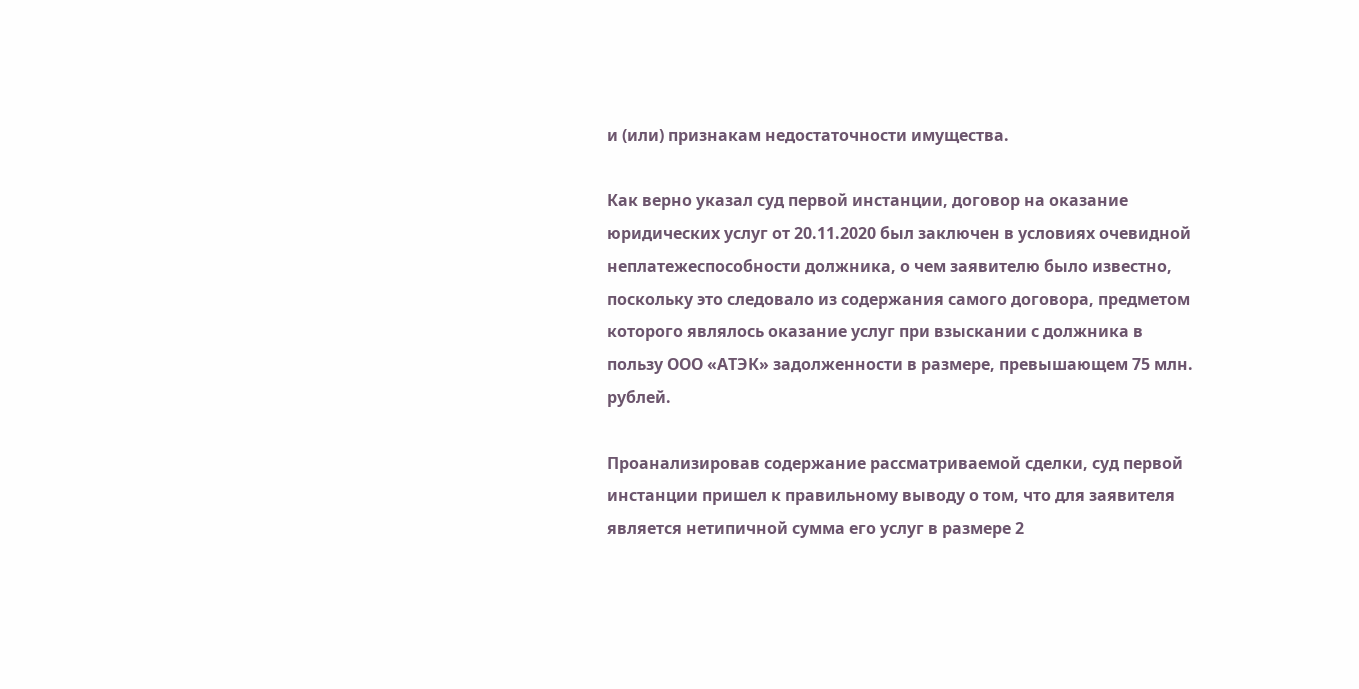и (или) признакам недостаточности имущества.

Как верно указал суд первой инстанции, договор на оказание юридических услуг от 20.11.2020 был заключен в условиях очевидной неплатежеспособности должника, о чем заявителю было известно, поскольку это следовало из содержания самого договора, предметом которого являлось оказание услуг при взыскании с должника в пользу ООО «АТЭК» задолженности в размере, превышающем 75 млн. рублей.

Проанализировав содержание рассматриваемой сделки, суд первой инстанции пришел к правильному выводу о том, что для заявителя является нетипичной сумма его услуг в размере 2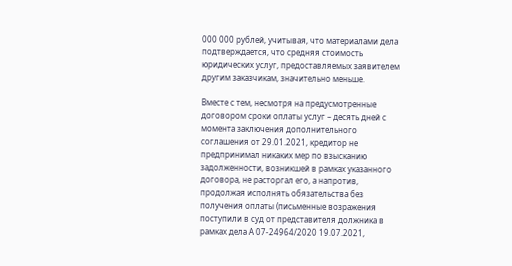000 000 рублей, учитывая, что материалами дела подтверждается, что средняя стоимость юридических услуг, предоставляемых заявителем другим заказчикам, значительно меньше.

Вместе с тем, несмотря на предусмотренные договором сроки оплаты услуг – десять дней с момента заключения дополнительного соглашения от 29.01.2021, кредитор не предпринимал никаких мер по взысканию задолженности, возникшей в рамках указанного договора, не расторгал его, а напротив, продолжая исполнять обязательства без получения оплаты (письменные возражения поступили в суд от представителя должника в рамках дела А 07-24964/2020 19.07.2021,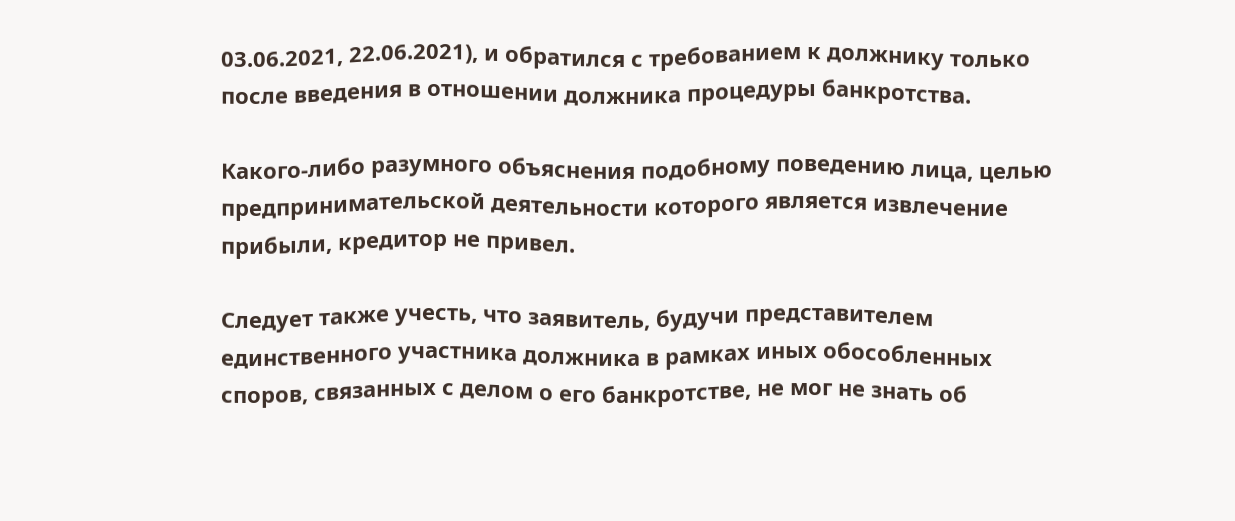03.06.2021, 22.06.2021), и обратился с требованием к должнику только после введения в отношении должника процедуры банкротства.

Какого-либо разумного объяснения подобному поведению лица, целью предпринимательской деятельности которого является извлечение прибыли, кредитор не привел.

Следует также учесть, что заявитель, будучи представителем единственного участника должника в рамках иных обособленных споров, связанных с делом о его банкротстве, не мог не знать об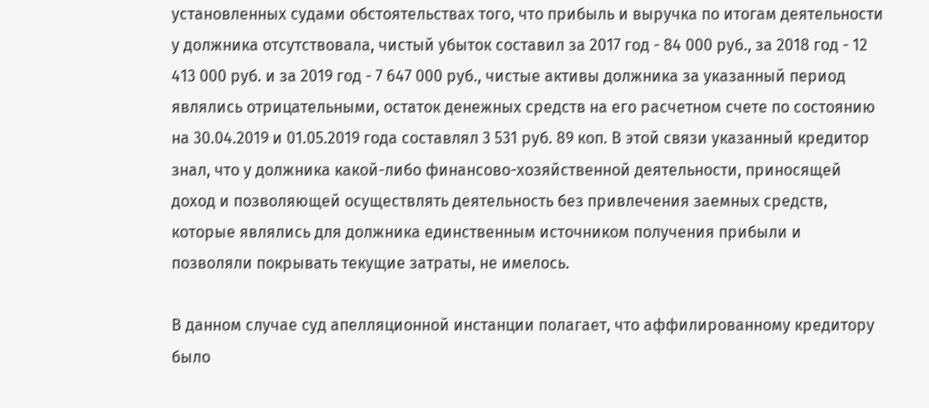установленных судами обстоятельствах того, что прибыль и выручка по итогам деятельности у должника отсутствовала, чистый убыток составил за 2017 год - 84 000 руб., за 2018 год - 12 413 000 руб. и за 2019 год - 7 647 000 руб., чистые активы должника за указанный период являлись отрицательными, остаток денежных средств на его расчетном счете по состоянию на 30.04.2019 и 01.05.2019 года составлял 3 531 руб. 89 коп. В этой связи указанный кредитор знал, что у должника какой-либо финансово-хозяйственной деятельности, приносящей доход и позволяющей осуществлять деятельность без привлечения заемных средств, которые являлись для должника единственным источником получения прибыли и позволяли покрывать текущие затраты, не имелось.

В данном случае суд апелляционной инстанции полагает, что аффилированному кредитору было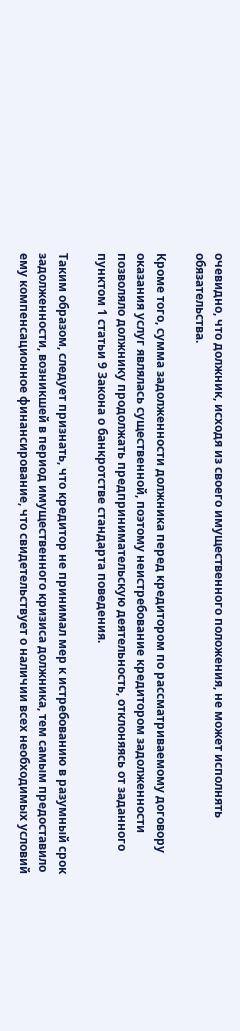очевидно, что должник, исходя из своего имущественного положения, не может исполнять обязательства.

Кроме того, сумма задолженности должника перед кредитором по рассматриваемому договору оказания услуг являлась существенной, поэтому неистребование кредитором задолженности позволяло должнику продолжать предпринимательскую деятельность, отклоняясь от заданного пунктом 1 статьи 9 Закона о банкротстве стандарта поведения.

Таким образом, следует признать, что кредитор не принимал мер к истребованию в разумный срок задолженности, возникшей в период имущественного кризиса должника, тем самым предоставило ему компенсационное финансирование, что свидетельствует о наличии всех необходимых условий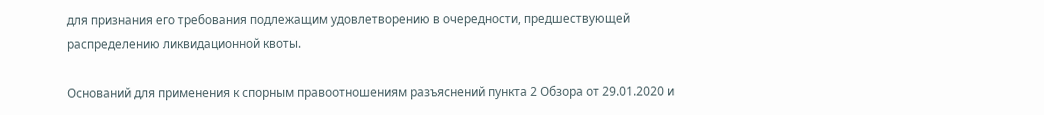для признания его требования подлежащим удовлетворению в очередности, предшествующей распределению ликвидационной квоты.

Оснований для применения к спорным правоотношениям разъяснений пункта 2 Обзора от 29.01.2020 и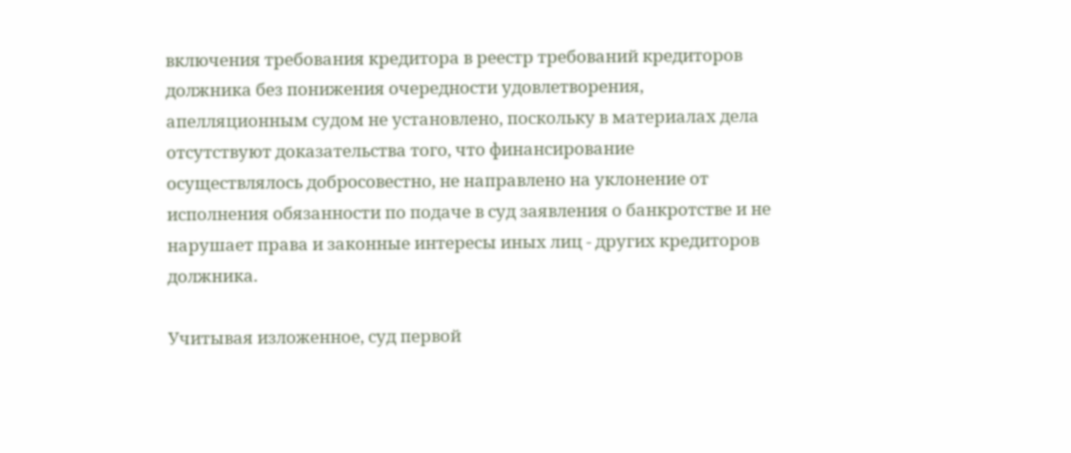включения требования кредитора в реестр требований кредиторов должника без понижения очередности удовлетворения, апелляционным судом не установлено, поскольку в материалах дела отсутствуют доказательства того, что финансирование осуществлялось добросовестно, не направлено на уклонение от исполнения обязанности по подаче в суд заявления о банкротстве и не нарушает права и законные интересы иных лиц - других кредиторов должника.

Учитывая изложенное, суд первой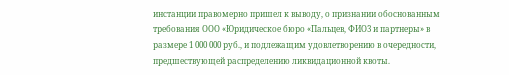инстанции правомерно пришел к выводу, о признании обоснованным требования ООО «Юридическое бюро «Пальцев, ФИО3 и партнеры» в размере 1 000 000 руб., и подлежащим удовлетворению в очередности, предшествующей распределению ликвидационной квоты.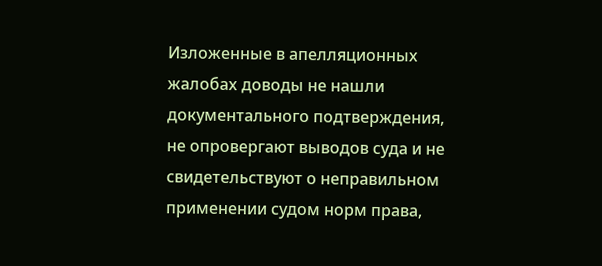Изложенные в апелляционных жалобах доводы не нашли документального подтверждения, не опровергают выводов суда и не свидетельствуют о неправильном применении судом норм права,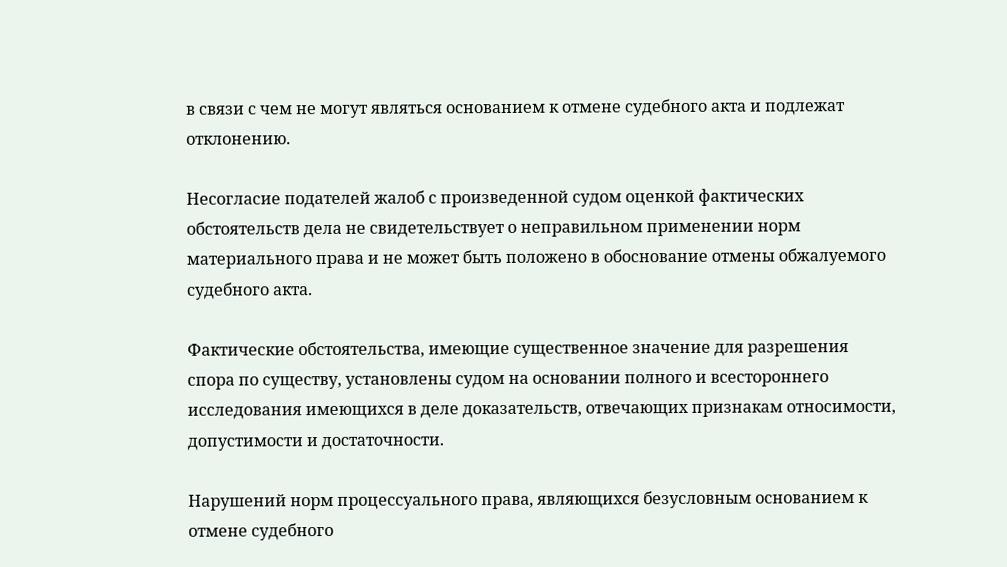в связи с чем не могут являться основанием к отмене судебного акта и подлежат отклонению.

Несогласие подателей жалоб с произведенной судом оценкой фактических обстоятельств дела не свидетельствует о неправильном применении норм материального права и не может быть положено в обоснование отмены обжалуемого судебного акта.

Фактические обстоятельства, имеющие существенное значение для разрешения спора по существу, установлены судом на основании полного и всестороннего исследования имеющихся в деле доказательств, отвечающих признакам относимости, допустимости и достаточности.

Нарушений норм процессуального права, являющихся безусловным основанием к отмене судебного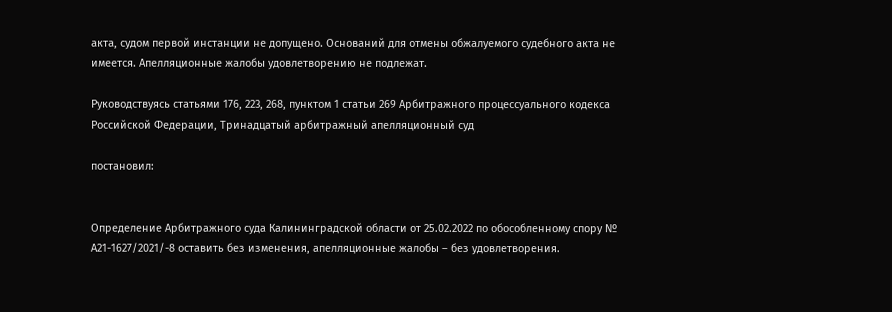акта, судом первой инстанции не допущено. Оснований для отмены обжалуемого судебного акта не имеется. Апелляционные жалобы удовлетворению не подлежат.

Руководствуясь статьями 176, 223, 268, пунктом 1 статьи 269 Арбитражного процессуального кодекса Российской Федерации, Тринадцатый арбитражный апелляционный суд

постановил:


Определение Арбитражного суда Калининградской области от 25.02.2022 по обособленному спору № А21-1627/2021/-8 оставить без изменения, апелляционные жалобы – без удовлетворения.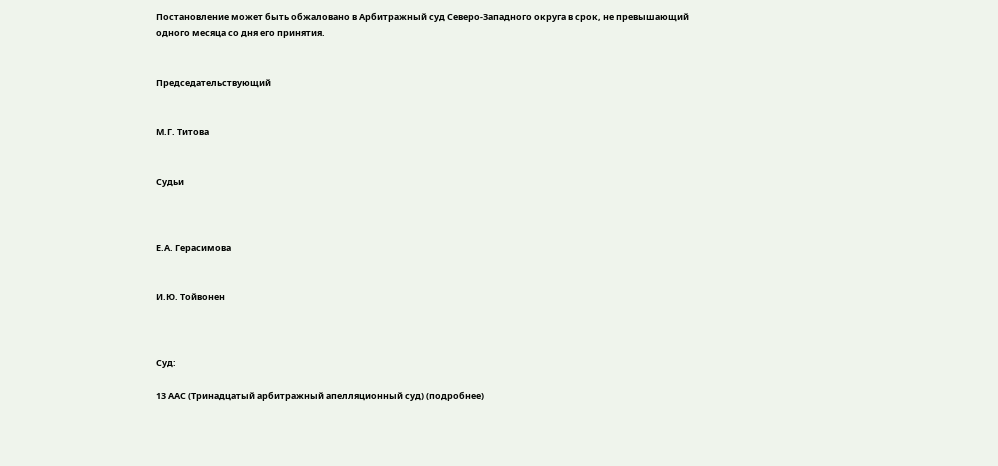Постановление может быть обжаловано в Арбитражный суд Северо-Западного округа в срок, не превышающий одного месяца со дня его принятия.


Председательствующий


М.Г. Титова


Судьи



Е.А. Герасимова


И.Ю. Тойвонен



Суд:

13 ААС (Тринадцатый арбитражный апелляционный суд) (подробнее)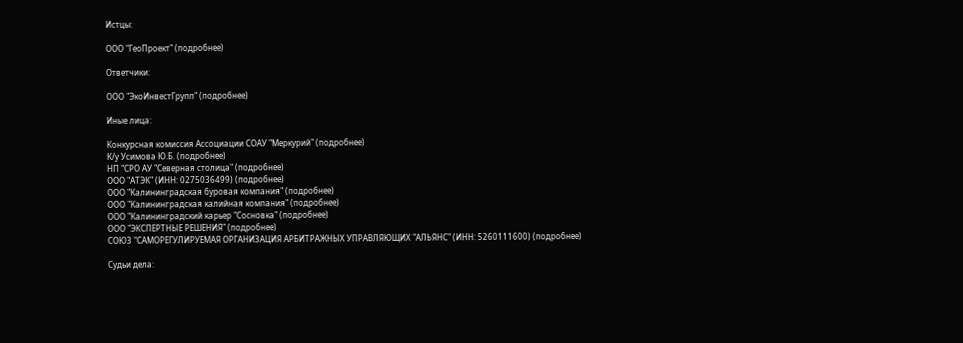Истцы:

ООО "ГеоПроект" (подробнее)

Ответчики:

ООО "ЭкоИнвестГрупп" (подробнее)

Иные лица:

Конкурсная комиссия Ассоциации СОАУ "Меркурий" (подробнее)
К/у Усимова Ю.Б. (подробнее)
НП "СРО АУ "Северная столица" (подробнее)
ООО "АТЭК" (ИНН: 0275036499) (подробнее)
ООО "Калининградская буровая компания" (подробнее)
ООО "Калининградская калийная компания" (подробнее)
ООО "Калининградский карьер "Сосновка" (подробнее)
ООО "ЭКСПЕРТНЫЕ РЕШЕНИЯ" (подробнее)
СОЮЗ "САМОРЕГУЛИРУЕМАЯ ОРГАНИЗАЦИЯ АРБИТРАЖНЫХ УПРАВЛЯЮЩИХ "АЛЬЯНС" (ИНН: 5260111600) (подробнее)

Судьи дела: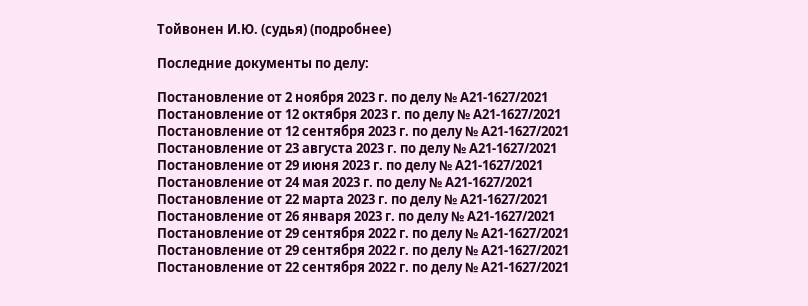Тойвонен И.Ю. (судья) (подробнее)

Последние документы по делу:

Постановление от 2 ноября 2023 г. по делу № А21-1627/2021
Постановление от 12 октября 2023 г. по делу № А21-1627/2021
Постановление от 12 сентября 2023 г. по делу № А21-1627/2021
Постановление от 23 августа 2023 г. по делу № А21-1627/2021
Постановление от 29 июня 2023 г. по делу № А21-1627/2021
Постановление от 24 мая 2023 г. по делу № А21-1627/2021
Постановление от 22 марта 2023 г. по делу № А21-1627/2021
Постановление от 26 января 2023 г. по делу № А21-1627/2021
Постановление от 29 сентября 2022 г. по делу № А21-1627/2021
Постановление от 29 сентября 2022 г. по делу № А21-1627/2021
Постановление от 22 сентября 2022 г. по делу № А21-1627/2021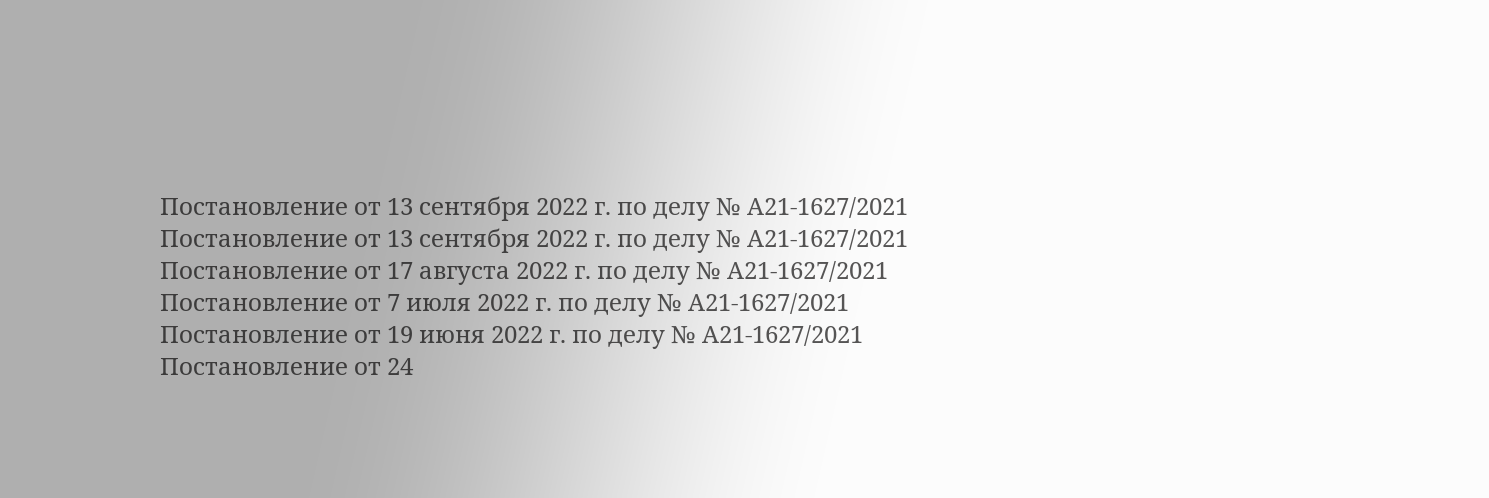Постановление от 13 сентября 2022 г. по делу № А21-1627/2021
Постановление от 13 сентября 2022 г. по делу № А21-1627/2021
Постановление от 17 августа 2022 г. по делу № А21-1627/2021
Постановление от 7 июля 2022 г. по делу № А21-1627/2021
Постановление от 19 июня 2022 г. по делу № А21-1627/2021
Постановление от 24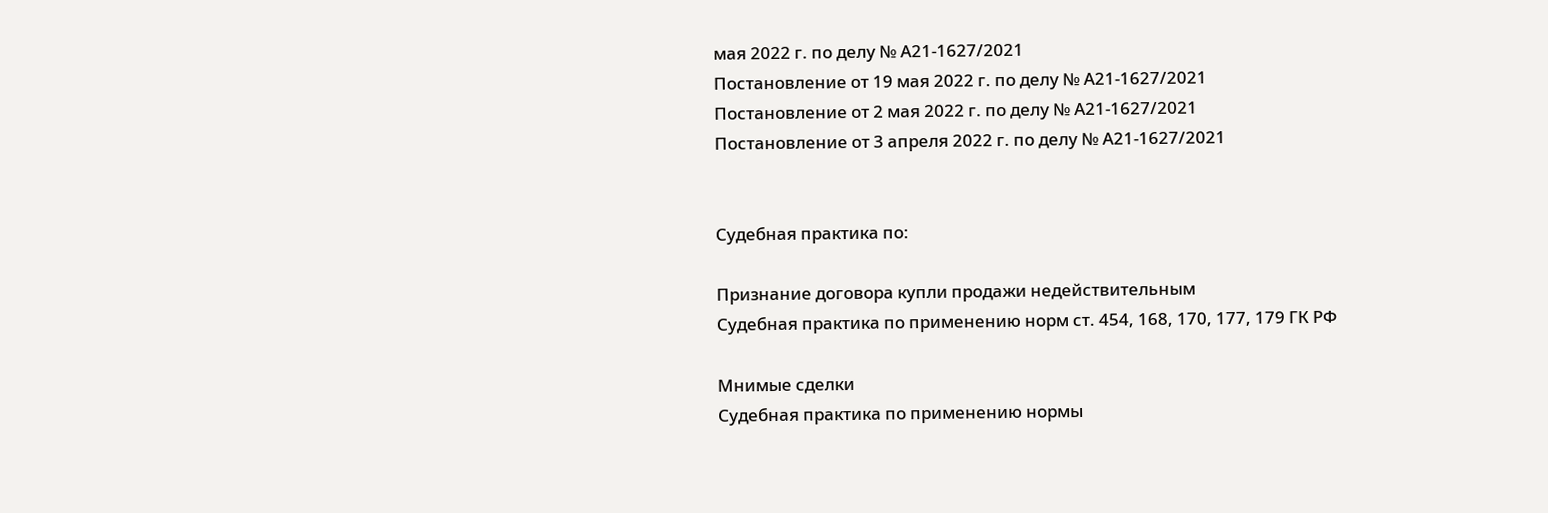мая 2022 г. по делу № А21-1627/2021
Постановление от 19 мая 2022 г. по делу № А21-1627/2021
Постановление от 2 мая 2022 г. по делу № А21-1627/2021
Постановление от 3 апреля 2022 г. по делу № А21-1627/2021


Судебная практика по:

Признание договора купли продажи недействительным
Судебная практика по применению норм ст. 454, 168, 170, 177, 179 ГК РФ

Мнимые сделки
Судебная практика по применению нормы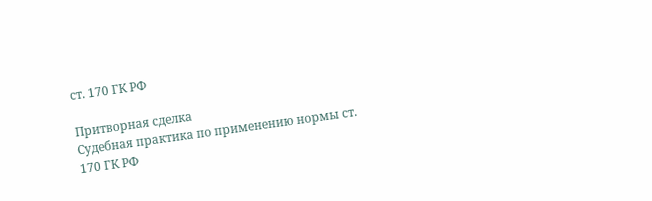ст. 170 ГК РФ

Притворная сделка
Судебная практика по применению нормы ст. 170 ГК РФ